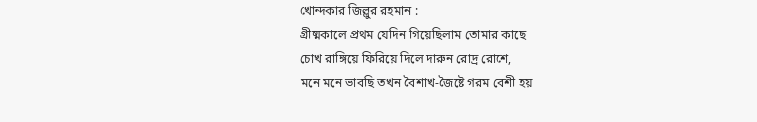খোন্দকার জিল্লুর রহমান :
গ্রীষ্মকালে প্রথম যেদিন গিয়েছিলাম তোমার কাছে
চোখ রাঙ্গিয়ে ফিরিয়ে দিলে দারুন রোদ্র রোশে,
মনে মনে ভাবছি তখন বৈশাখ-জৈষ্টে গরম বেশী হয়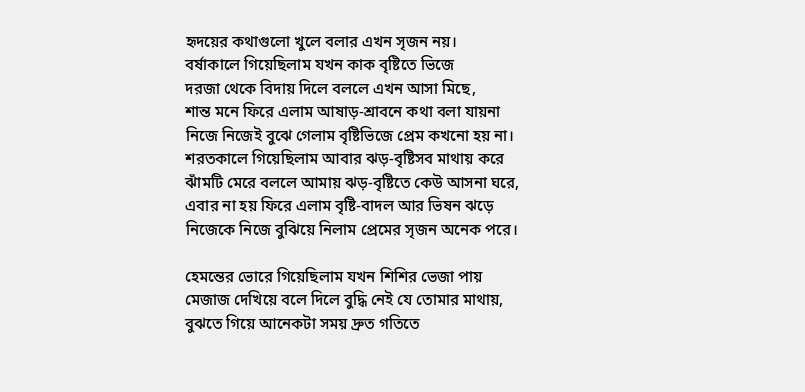হৃদয়ের কথাগুলো খুলে বলার এখন সৃজন নয়।
বর্ষাকালে গিয়েছিলাম যখন কাক বৃষ্টিতে ভিজে
দরজা থেকে বিদায় দিলে বললে এখন আসা মিছে,
শান্ত মনে ফিরে এলাম আষাড়-শ্রাবনে কথা বলা যায়না
নিজে নিজেই বুঝে গেলাম বৃষ্টিভিজে প্রেম কখনো হয় না।
শরতকালে গিয়েছিলাম আবার ঝড়-বৃষ্টিসব মাথায় করে
ঝাঁমটি মেরে বললে আমায় ঝড়-বৃষ্টিতে কেউ আসনা ঘরে,
এবার না হয় ফিরে এলাম বৃষ্টি-বাদল আর ভিষন ঝড়ে
নিজেকে নিজে বুঝিয়ে নিলাম প্রেমের সৃজন অনেক পরে।

হেমন্তের ভোরে গিয়েছিলাম যখন শিশির ভেজা পায়
মেজাজ দেখিয়ে বলে দিলে বুদ্ধি নেই যে তোমার মাথায়,
বুঝতে গিয়ে আনেকটা সময় দ্রুত গতিতে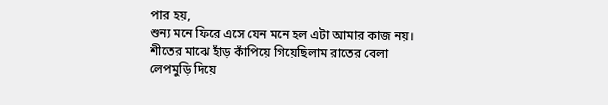পার হয়,
শুন্য মনে ফিরে এসে যেন মনে হল এটা আমার কাজ নয়।
শীতের মাঝে হাঁড় কাঁপিয়ে গিয়েছিলাম রাতের বেলা
লেপমুড়ি দিয়ে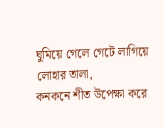ঘুমিয়ে গেলে গেটে লাগিয়ে লোহার তালা,
কনকনে শীত উপেক্ষা করে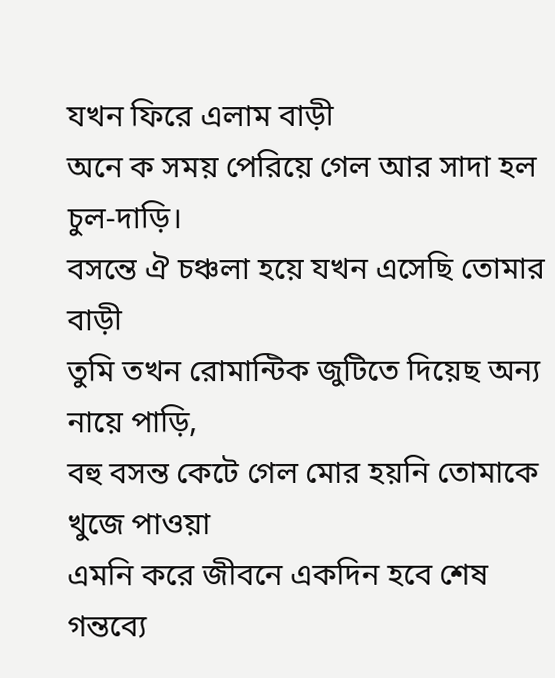যখন ফিরে এলাম বাড়ী
অনে ক সময় পেরিয়ে গেল আর সাদা হল চুল-দাড়ি।
বসন্তে ঐ চঞ্চলা হয়ে যখন এসেছি তোমার বাড়ী
তুমি তখন রোমান্টিক জুটিতে দিয়েছ অন্য নায়ে পাড়ি,
বহু বসন্ত কেটে গেল মোর হয়নি তোমাকে খুজে পাওয়া
এমনি করে জীবনে একদিন হবে শেষ গন্তব্যে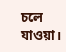চলে যাওয়া।